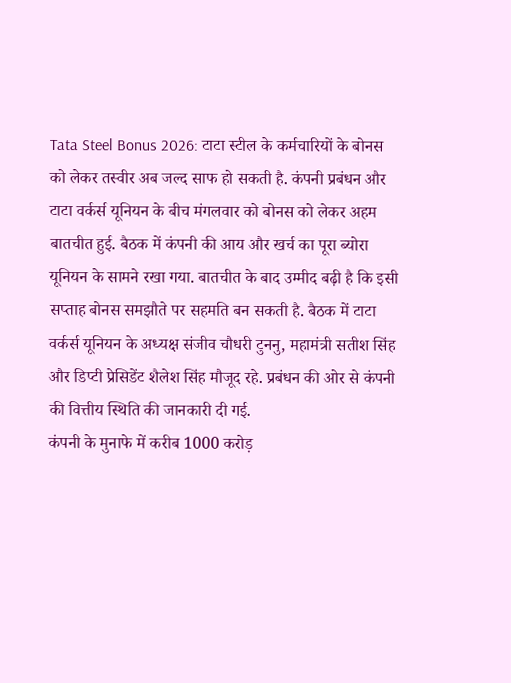Tata Steel Bonus 2026: टाटा स्टील के कर्मचारियों के बोनस को लेकर तस्वीर अब जल्द साफ हो सकती है. कंपनी प्रबंधन और टाटा वर्कर्स यूनियन के बीच मंगलवार को बोनस को लेकर अहम बातचीत हुई. बैठक में कंपनी की आय और खर्च का पूरा ब्योरा यूनियन के सामने रखा गया. बातचीत के बाद उम्मीद बढ़ी है कि इसी सप्ताह बोनस समझौते पर सहमति बन सकती है. बैठक में टाटा वर्कर्स यूनियन के अध्यक्ष संजीव चौधरी टुननु, महामंत्री सतीश सिंह और डिप्टी प्रेसिडेंट शैलेश सिंह मौजूद रहे. प्रबंधन की ओर से कंपनी की वित्तीय स्थिति की जानकारी दी गई.
कंपनी के मुनाफे में करीब 1000 करोड़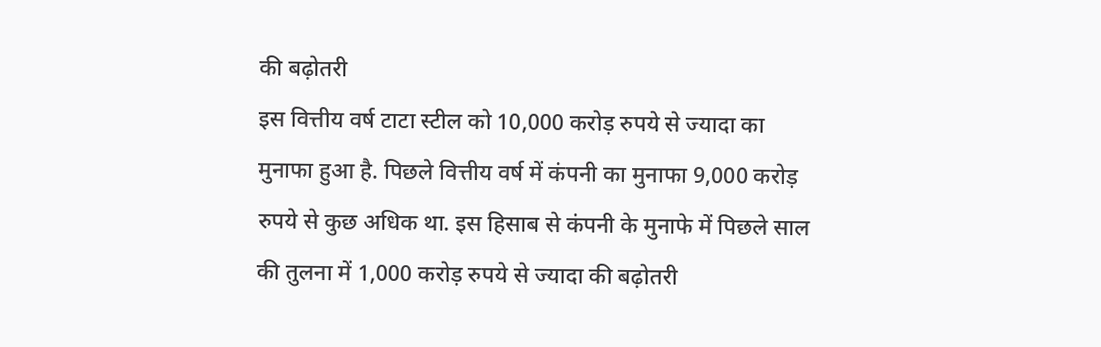की बढ़ोतरी
इस वित्तीय वर्ष टाटा स्टील को 10,000 करोड़ रुपये से ज्यादा का मुनाफा हुआ है. पिछले वित्तीय वर्ष में कंपनी का मुनाफा 9,000 करोड़ रुपये से कुछ अधिक था. इस हिसाब से कंपनी के मुनाफे में पिछले साल की तुलना में 1,000 करोड़ रुपये से ज्यादा की बढ़ोतरी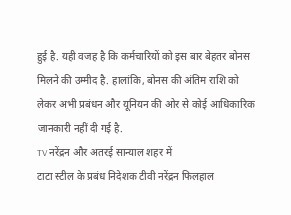हुई है. यही वजह है कि कर्मचारियों को इस बार बेहतर बोनस मिलने की उम्मीद है. हालांकि, बोनस की अंतिम राशि को लेकर अभी प्रबंधन और यूनियन की ओर से कोई आधिकारिक जानकारी नहीं दी गई है.
TV नरेंद्रन और अतरई सान्याल शहर में
टाटा स्टील के प्रबंध निदेशक टीवी नरेंद्रन फिलहाल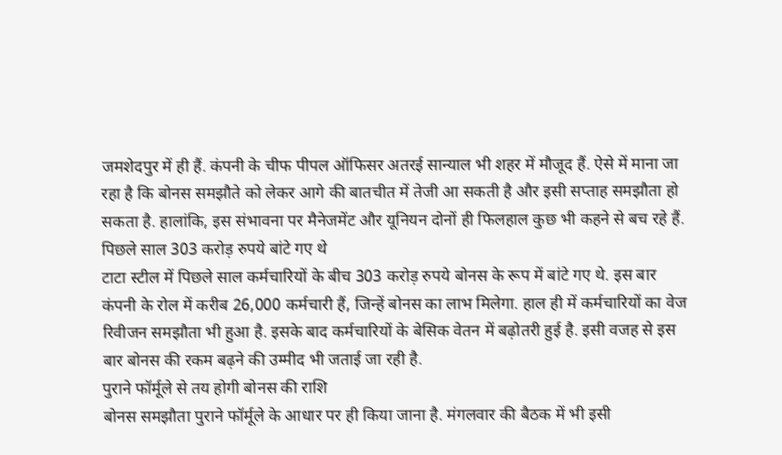जमशेदपुर में ही हैं. कंपनी के चीफ पीपल ऑफिसर अतरई सान्याल भी शहर में मौजूद हैं. ऐसे में माना जा रहा है कि बोनस समझौते को लेकर आगे की बातचीत में तेजी आ सकती है और इसी सप्ताह समझौता हो सकता है. हालांकि, इस संभावना पर मैनेजमेंट और यूनियन दोनों ही फिलहाल कुछ भी कहने से बच रहे हैं.
पिछले साल 303 करोड़ रुपये बांटे गए थे
टाटा स्टील में पिछले साल कर्मचारियों के बीच 303 करोड़ रुपये बोनस के रूप में बांटे गए थे. इस बार कंपनी के रोल में करीब 26,000 कर्मचारी हैं, जिन्हें बोनस का लाभ मिलेगा. हाल ही में कर्मचारियों का वेज रिवीजन समझौता भी हुआ है. इसके बाद कर्मचारियों के बेसिक वेतन में बढ़ोतरी हुई है. इसी वजह से इस बार बोनस की रकम बढ़ने की उम्मीद भी जताई जा रही है.
पुराने फॉर्मूले से तय होगी बोनस की राशि
बोनस समझौता पुराने फॉर्मूले के आधार पर ही किया जाना है. मंगलवार की बैठक में भी इसी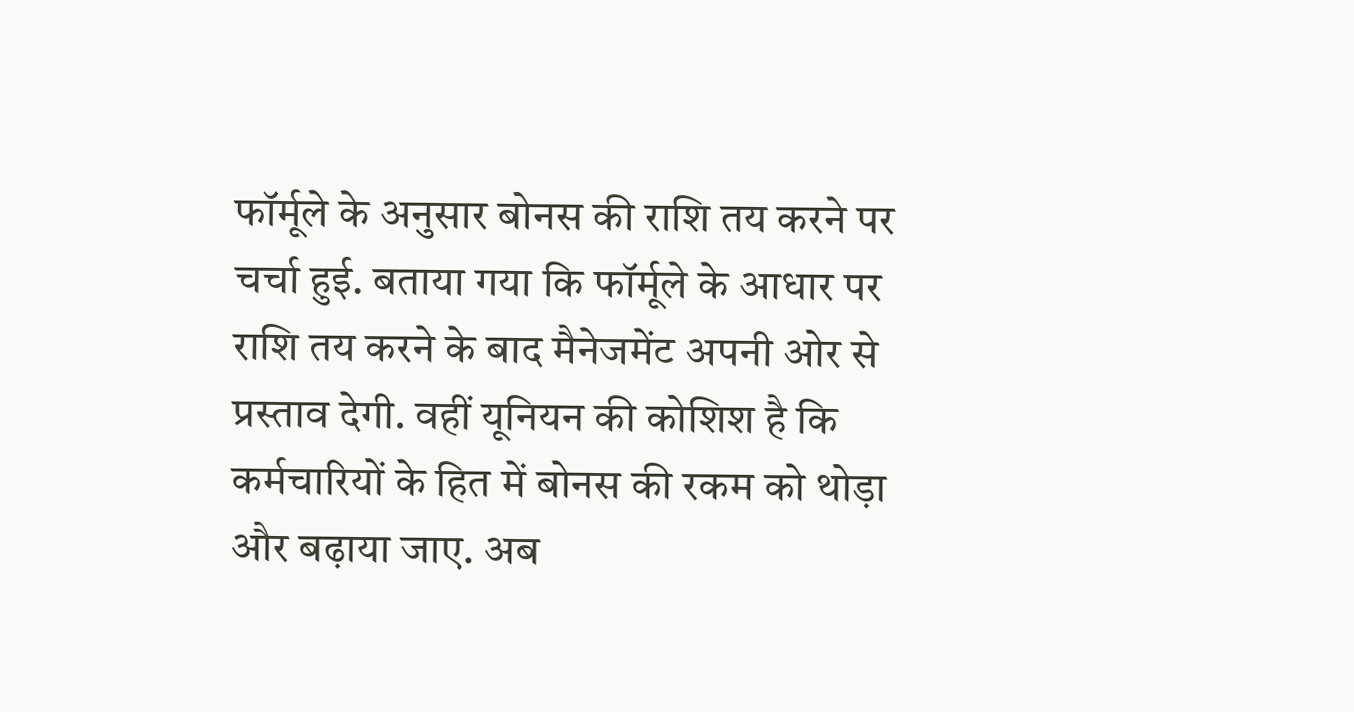फॉर्मूले के अनुसार बोनस की राशि तय करने पर चर्चा हुई. बताया गया कि फॉर्मूले के आधार पर राशि तय करने के बाद मैनेजमेंट अपनी ओर से प्रस्ताव देगी. वहीं यूनियन की कोशिश है कि कर्मचारियों के हित में बोनस की रकम को थोड़ा और बढ़ाया जाए. अब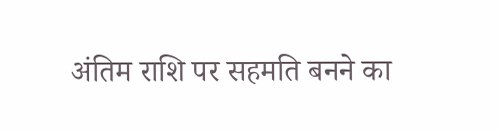अंतिम राशि पर सहमति बनने का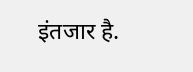इंतजार है.